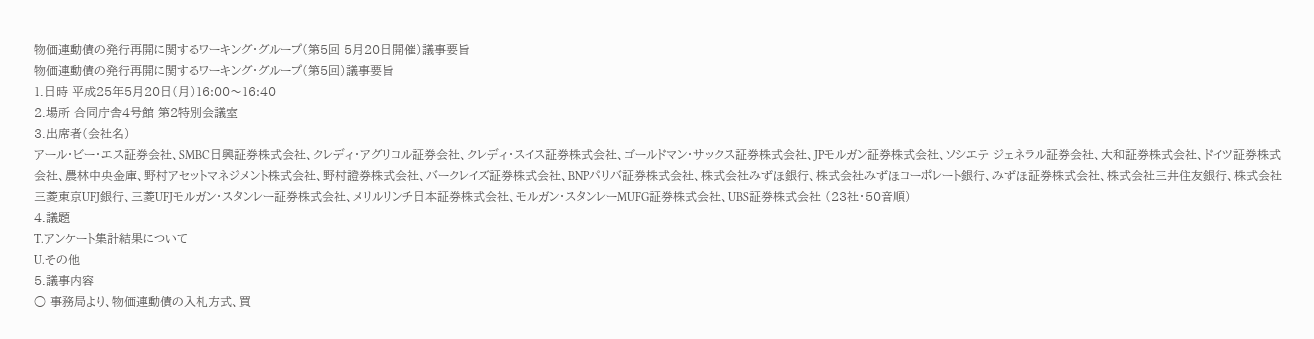物価連動債の発行再開に関するワーキング・グループ(第5回 5月20日開催)議事要旨
物価連動債の発行再開に関するワーキング・グループ(第5回)議事要旨
1.日時 平成25年5月20日(月)16:00〜16:40
2.場所 合同庁舎4号館 第2特別会議室
3.出席者(会社名)
アール・ビー・エス証券会社、SMBC日興証券株式会社、クレディ・アグリコル証券会社、クレディ・スイス証券株式会社、ゴールドマン・サックス証券株式会社、JPモルガン証券株式会社、ソシエテ ジェネラル証券会社、大和証券株式会社、ドイツ証券株式会社、農林中央金庫、野村アセットマネジメント株式会社、野村證券株式会社、バークレイズ証券株式会社、BNPパリバ証券株式会社、株式会社みずほ銀行、株式会社みずほコーポレート銀行、みずほ証券株式会社、株式会社三井住友銀行、株式会社三菱東京UFJ銀行、三菱UFJモルガン・スタンレー証券株式会社、メリルリンチ日本証券株式会社、モルガン・スタンレーMUFG証券株式会社、UBS証券株式会社 (23社・50音順)
4.議題
T.アンケート集計結果について
U.その他
5.議事内容
○ 事務局より、物価連動債の入札方式、買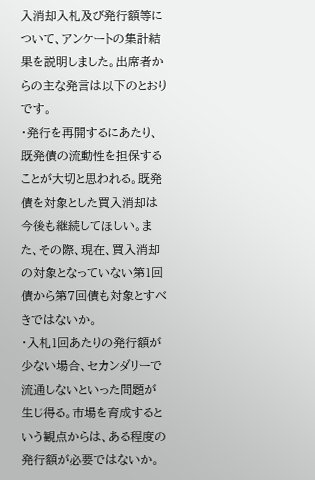入消却入札及び発行額等について、アンケートの集計結果を説明しました。出席者からの主な発言は以下のとおりです。
・発行を再開するにあたり、既発債の流動性を担保することが大切と思われる。既発債を対象とした買入消却は今後も継続してほしい。また、その際、現在、買入消却の対象となっていない第1回債から第7回債も対象とすべきではないか。
・入札1回あたりの発行額が少ない場合、セカンダリーで流通しないといった問題が生じ得る。市場を育成するという観点からは、ある程度の発行額が必要ではないか。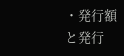・発行額と発行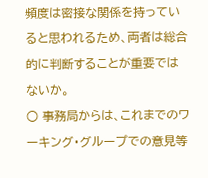頻度は密接な関係を持っていると思われるため、両者は総合的に判断することが重要ではないか。
○ 事務局からは、これまでのワーキング・グループでの意見等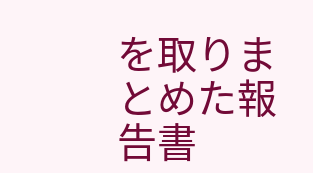を取りまとめた報告書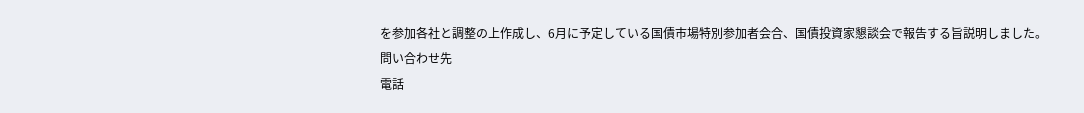を参加各社と調整の上作成し、6月に予定している国債市場特別参加者会合、国債投資家懇談会で報告する旨説明しました。
問い合わせ先
電話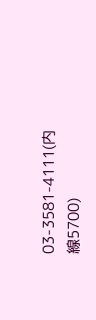03-3581-4111(内線5700)